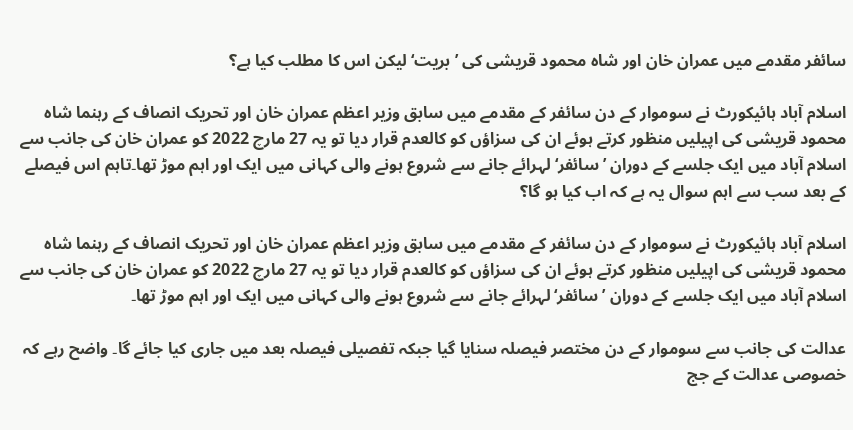سائفر مقدمے میں عمران خان اور شاہ محمود قریشی کی ’بریت‘ لیکن اس کا مطلب کیا ہے؟

اسلام آباد ہائیکورٹ نے سوموار کے دن سائفر کے مقدمے میں سابق وزیر اعظم عمران خان اور تحریک انصاف کے رہنما شاہ محمود قریشی کی اپیلیں منظور کرتے ہوئے ان کی سزاؤں کو کالعدم قرار دیا تو یہ 27 مارچ 2022 کو عمران خان کی جانب سے اسلام آباد میں ایک جلسے کے دوران ’سائفر‘ لہرائے جانے سے شروع ہونے والی کہانی میں ایک اور اہم موڑ تھا۔تاہم اس فیصلے کے بعد سب سے اہم سوال یہ ہے کہ اب کیا ہو گا؟

اسلام آباد ہائیکورٹ نے سوموار کے دن سائفر کے مقدمے میں سابق وزیر اعظم عمران خان اور تحریک انصاف کے رہنما شاہ محمود قریشی کی اپیلیں منظور کرتے ہوئے ان کی سزاؤں کو کالعدم قرار دیا تو یہ 27 مارچ 2022 کو عمران خان کی جانب سے اسلام آباد میں ایک جلسے کے دوران ’سائفر‘ لہرائے جانے سے شروع ہونے والی کہانی میں ایک اور اہم موڑ تھا۔

عدالت کی جانب سے سوموار کے دن مختصر فیصلہ سنایا گیا جبکہ تفصیلی فیصلہ بعد میں جاری کیا جائے گا۔ واضح رہے کہ خصوصی عدالت کے جج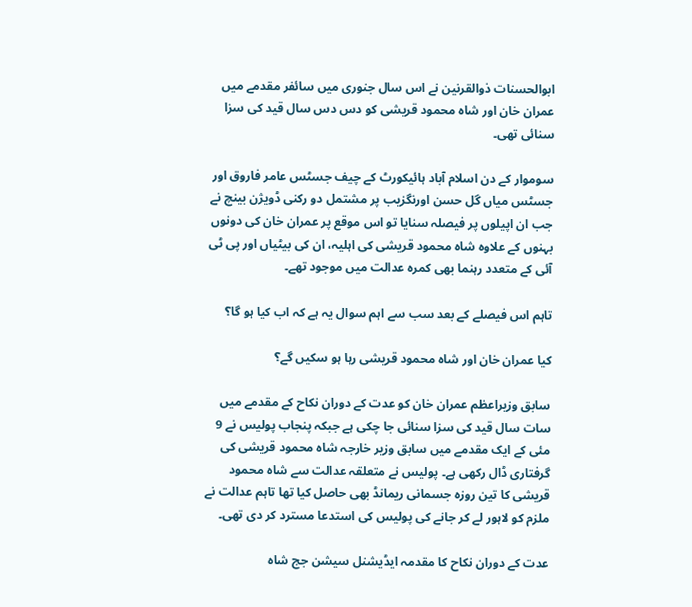ابوالحسنات ذوالقرنین نے اس سال جنوری میں سائفر مقدمے میں عمران خان اور شاہ محمود قریشی کو دس دس سال قید کی سزا سنائی تھی۔

سوموار کے دن اسلام آباد ہائیکورٹ کے چیف جسٹس عامر فاروق اور جسٹس میاں گل حسن اورنگزیب پر مشتمل دو رکنی ڈویژن بینچ نے جب ان اپیلوں پر فیصلہ سنایا تو اس موقع پر عمران خان کی دونوں بہنوں کے علاوہ شاہ محمود قریشی کی اہلیہ، ان کی بیٹیاں اور پی ٹی آئی کے متعدد رہنما بھی کمرہ عدالت میں موجود تھے۔

تاہم اس فیصلے کے بعد سب سے اہم سوال یہ ہے کہ اب کیا ہو گا؟

کیا عمران خان اور شاہ محمود قریشی رہا ہو سکیں گے؟

سابق وزیراعظم عمران خان کو عدت کے دوران نکاح کے مقدمے میں سات سال قید کی سزا سنائی جا چکی ہے جبکہ پنجاب پولیس نے 9 مئی کے ایک مقدمے میں سابق وزیر خارجہ شاہ محمود قریشی کی گرفتاری ڈال رکھی ہے۔ پولیس نے متعلقہ عدالت سے شاہ محمود قریشی کا تین روزہ جسمانی ریمانڈ بھی حاصل کیا تھا تاہم عدالت نے ملزم کو لاہور لے کر جانے کی پولیس کی استدعا مسترد کر دی تھی۔

عدت کے دوران نکاح کا مقدمہ ایڈیشنل سیشن جج شاہ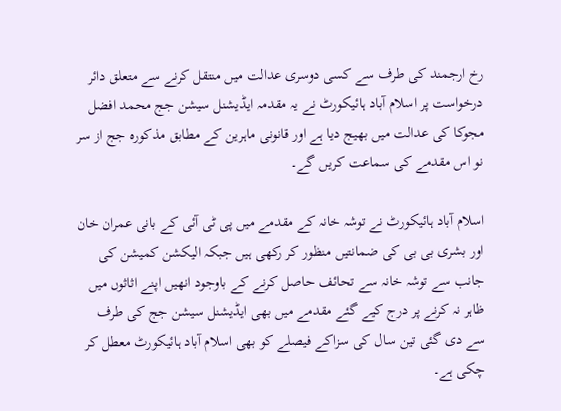رخ ارجمند کی طرف سے کسی دوسری عدالت میں منتقل کرنے سے متعلق دائر درخواست پر اسلام آباد ہائیکورٹ نے یہ مقدمہ ایڈیشنل سیشن جج محمد افضل مجوکا کی عدالت میں بھیج دیا ہے اور قانونی ماہرین کے مطابق مذکورہ جج از سر نو اس مقدمے کی سماعت کریں گے۔

اسلام آباد ہائیکورٹ نے توشہ خانہ کے مقدمے میں پی ٹی آئی کے بانی عمران خان اور بشری بی بی کی ضمانتیں منظور کر رکھی ہیں جبکہ الیکشن کمیشن کی جانب سے توشہ خانہ سے تحائف حاصل کرنے کے باوجود انھیں اپنے اثاثوں میں ظاہر نہ کرنے پر درج کیے گئے مقدمے میں بھی ایڈیشنل سیشن جج کی طرف سے دی گئی تین سال کی سزاکے فیصلے کو بھی اسلام آباد ہائیکورٹ معطل کر چکی ہے۔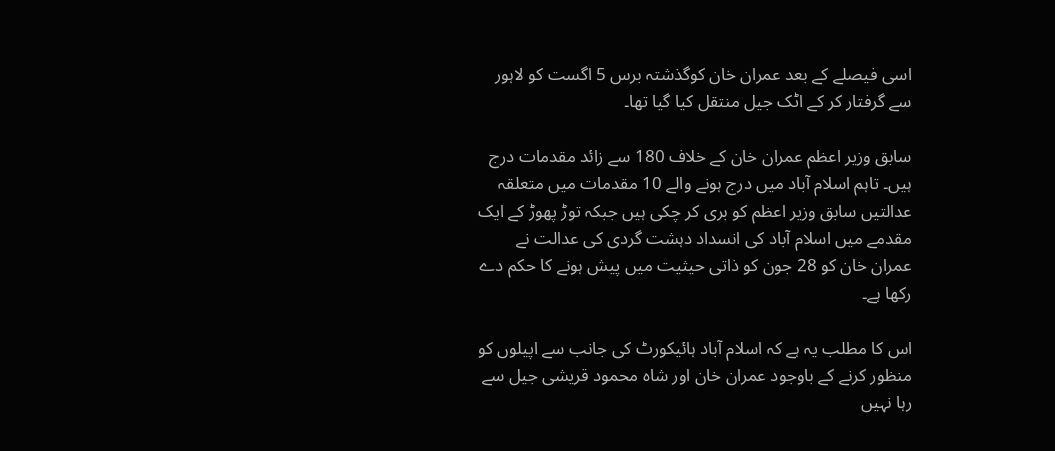اسی فیصلے کے بعد عمران خان کوگذشتہ برس 5 اگست کو لاہور سے گرفتار کر کے اٹک جیل منتقل کیا گیا تھا۔

سابق وزیر اعظم عمران خان کے خلاف 180 سے زائد مقدمات درج ہیں۔ تاہم اسلام آباد میں درج ہونے والے 10 مقدمات میں متعلقہ عدالتیں سابق وزیر اعظم کو بری کر چکی ہیں جبکہ توڑ پھوڑ کے ایک مقدمے میں اسلام آباد کی انسداد دہشت گردی کی عدالت نے عمران خان کو 28 جون کو ذاتی حیثیت میں پیش ہونے کا حکم دے رکھا ہے۔

اس کا مطلب یہ ہے کہ اسلام آباد ہائیکورٹ کی جانب سے اپیلوں کو منظور کرنے کے باوجود عمران خان اور شاہ محمود قریشی جیل سے رہا نہیں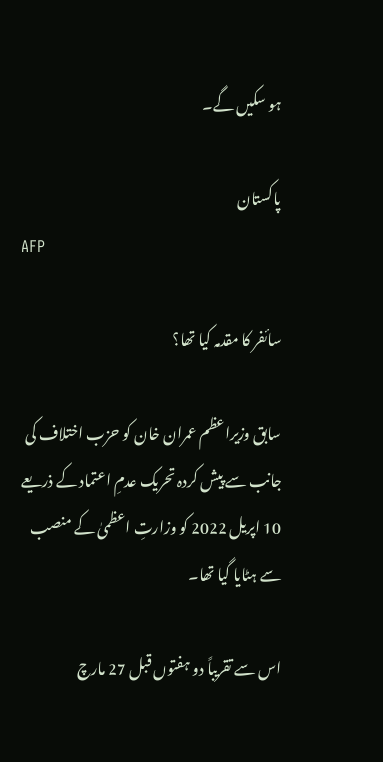ہو سکیں گے۔

پاکستان
AFP

سائفر کا مقدمہ کیا تھا؟

سابق وزیراعظم عمران خان کو حزب اختلاف کی جانب سے پیش کردہ تحریک عدمِ اعتماد کے ذریعے 10 اپریل 2022 کو وزارتِ اعظمیٰ کے منصب سے ہٹایا گیا تھا۔

اس سے تقریباً دو ہفتوں قبل 27 مارچ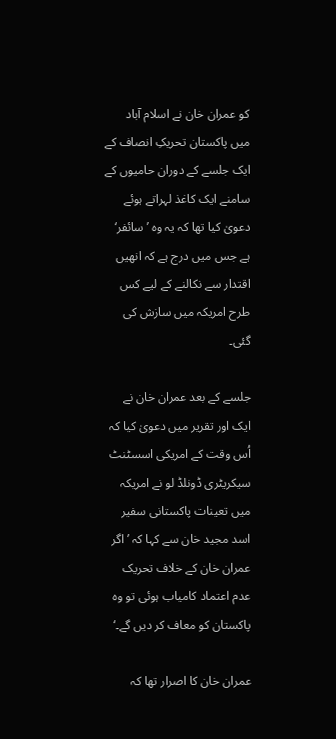کو عمران خان نے اسلام آباد میں پاکستان تحریکِ انصاف کے ایک جلسے کے دوران حامیوں کے سامنے ایک کاغذ لہراتے ہوئے دعویٰ کیا تھا کہ یہ وہ ’سائفر‘ ہے جس میں درج ہے کہ انھیں اقتدار سے نکالنے کے لیے کس طرح امریکہ میں سازش کی گئی۔

جلسے کے بعد عمران خان نے ایک اور تقریر میں دعویٰ کیا کہ اُس وقت کے امریکی اسسٹنٹ سیکریٹری ڈونلڈ لو نے امریکہ میں تعینات پاکستانی سفیر اسد مجید خان سے کہا کہ ’اگر عمران خان کے خلاف تحریک عدم اعتماد کامیاب ہوئی تو وہ پاکستان کو معاف کر دیں گے۔‘

عمران خان کا اصرار تھا کہ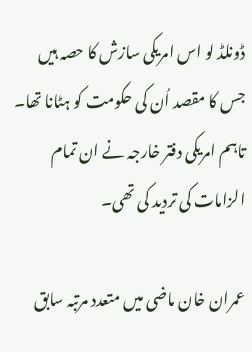ڈونلڈ لو اس امریکی سازش کا حصہ ہیں جس کا مقصد اُن کی حکومت کو ہٹانا تھا۔ تاہم امریکی دفتر خارجہ نے ان تمام الزامات کی تردید کی تھی۔

عمران خان ماضی میں متعدد مرتبہ سابق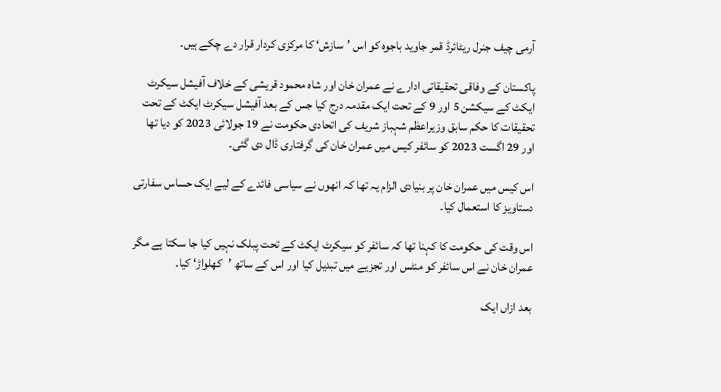آرمی چیف جنرل ریٹائرڈ قمر جاوید باجوہ کو اس ’سازش‘ کا مرکزی کردار قرار دے چکے ہیں۔

پاکستان کے وفاقی تحقیقاتی ادارے نے عمران خان اور شاہ محمود قریشی کے خلاف آفیشل سیکرٹ ایکٹ کے سیکشن 5 اور 9 کے تحت ایک مقدمہ درج کیا جس کے بعد آفیشل سیکرٹ ایکٹ کے تحت تحقیقات کا حکم سابق وزیراعظم شہباز شریف کی اتحادی حکومت نے 19 جولائی 2023 کو دیا تھا اور 29 اگست 2023 کو سائفر کیس میں عمران خان کی گرفتاری ڈال دی گئی۔

اس کیس میں عمران خان پر بنیادی الزام یہ تھا کہ انھوں نے سیاسی فائدے کے لیے ایک حساس سفارتی دستاویز کا استعمال کیا۔

اس وقت کی حکومت کا کہنا تھا کہ سائفر کو سیکرٹ ایکٹ کے تحت پبلک نہیں کیا جا سکتا ہے مگر عمران خان نے اس سائفر کو منٹس اور تجزیے میں تبدیل کیا اور اس کے ساتھ ’کھلواڑ‘ کیا۔

بعد ازاں ایک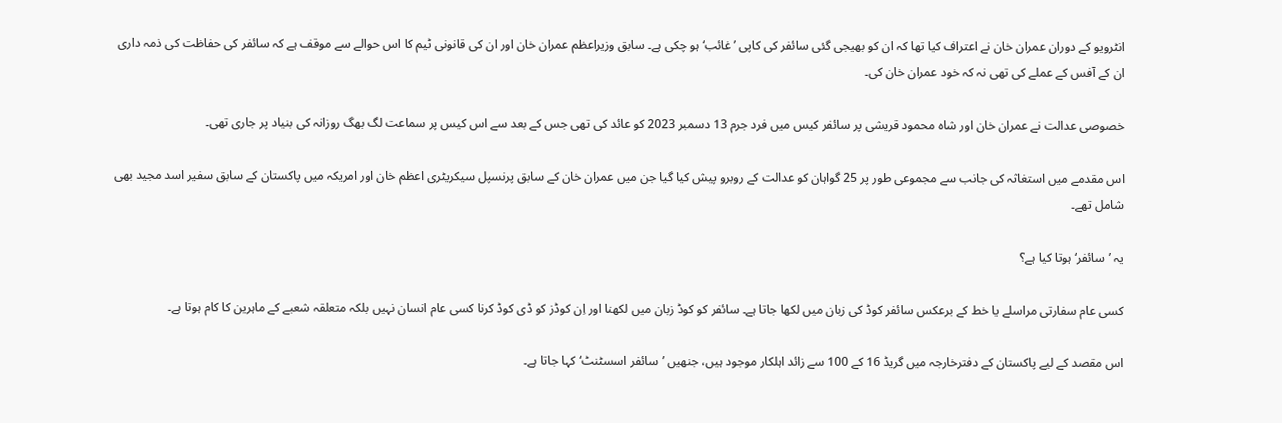انٹرویو کے دوران عمران خان نے اعتراف کیا تھا کہ ان کو بھیجی گئی سائفر کی کاپی ’غائب‘ ہو چکی ہے۔ سابق وزیراعظم عمران خان اور ان کی قانونی ٹیم کا اس حوالے سے موقف ہے کہ سائفر کی حفاظت کی ذمہ داری ان کے آفس کے عملے کی تھی نہ کہ خود عمران خان کی۔

خصوصی عدالت نے عمران خان اور شاہ محمود قریشی پر سائفر کیس میں فرد جرم 13 دسمبر 2023 کو عائد کی تھی جس کے بعد سے اس کیس پر سماعت لگ بھگ روزانہ کی بنیاد پر جاری تھی۔

اس مقدمے میں استغاثہ کی جانب سے مجموعی طور پر 25 گواہان کو عدالت کے روبرو پیش کیا گیا جن میں عمران خان کے سابق پرنسپل سیکریٹری اعظم خان اور امریکہ میں پاکستان کے سابق سفیر اسد مجید بھی شامل تھے۔

یہ ’سائفر‘ ہوتا کیا ہے؟

کسی عام سفارتی مراسلے یا خط کے برعکس سائفر کوڈ کی زبان میں لکھا جاتا ہے۔ سائفر کو کوڈ زبان میں لکھنا اور اِن کوڈز کو ڈی کوڈ کرنا کسی عام انسان نہیں بلکہ متعلقہ شعبے کے ماہرین کا کام ہوتا ہے۔

اس مقصد کے لیے پاکستان کے دفترخارجہ میں گریڈ 16 کے 100 سے زائد اہلکار موجود ہیں، جنھیں ’سائفر اسسٹنٹ‘ کہا جاتا ہے۔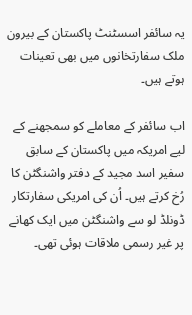یہ سائفر اسسٹنٹ پاکستان کے بیرون ملک سفارتخانوں میں بھی تعینات ہوتے ہیں۔

اب سائفر کے معاملے کو سمجھنے کے لیے امریکہ میں پاکستان کے سابق سفیر اسد مجید کے دفتر واشنگٹن کا رُخ کرتے ہیں۔ اُن کی امریکی سفارتکار ڈونلڈ لو سے واشنگٹن میں ایک کھانے پر غیر رسمی ملاقات ہوئی تھی۔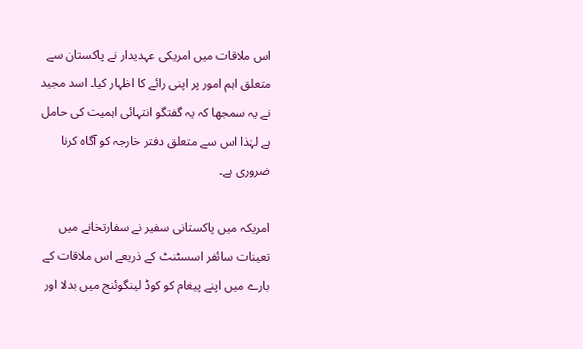اس ملاقات میں امریکی عہدیدار نے پاکستان سے متعلق اہم امور پر اپنی رائے کا اظہار کیا۔ اسد مجید نے یہ سمجھا کہ یہ گفتگو انتہائی اہمیت کی حامل ہے لہٰذا اس سے متعلق دفتر خارجہ کو آگاہ کرنا ضروری ہے۔

امریکہ میں پاکستانی سفیر نے سفارتخانے میں تعینات سائفر اسسٹنٹ کے ذریعے اس ملاقات کے بارے میں اپنے پیغام کو کوڈ لینگوئنج میں بدلا اور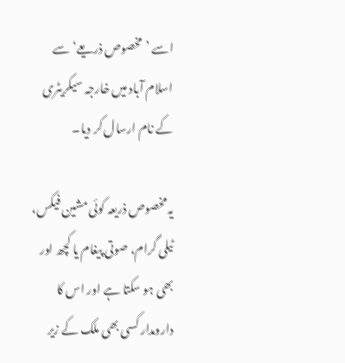اسے ’مخصوص ذریعے‘ سے اسلام آباد میں خارجہ سیکریٹری کے نام ارسال کر دیا۔

یہ مخصوص ذریعہ کوئی مشین فیکس، ٹیلی گرام، صوتی پیغام یا کچھ اور بھی ہو سکتا ہے اور اس کا دارومدار کسی بھی ملک کے زیر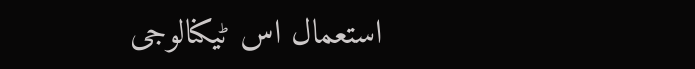استعمال اس ٹیکنالوجی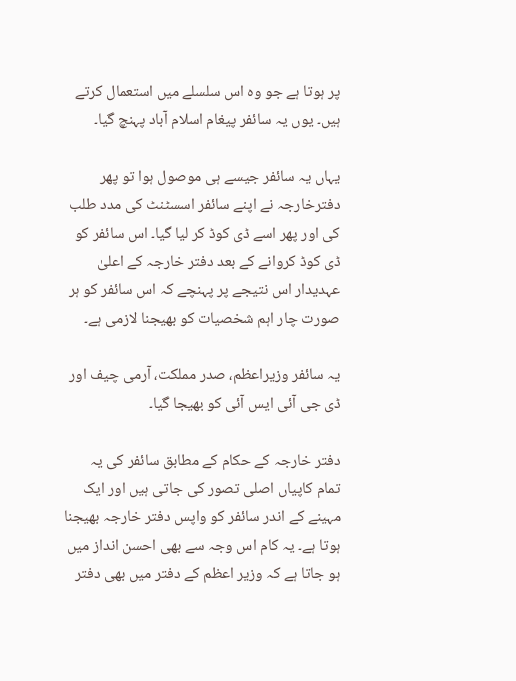پر ہوتا ہے جو وہ اس سلسلے میں استعمال کرتے ہیں۔ یوں یہ سائفر پیغام اسلام آباد پہنچ گیا۔

یہاں یہ سائفر جیسے ہی موصول ہوا تو پھر دفترخارجہ نے اپنے سائفر اسسٹنٹ کی مدد طلب کی اور پھر اسے ڈی کوڈ کر لیا گیا۔ اس سائفر کو ڈی کوڈ کروانے کے بعد دفتر خارجہ کے اعلیٰ عہدیدار اس نتیجے پر پہنچے کہ اس سائفر کو ہر صورت چار اہم شخصیات کو بھیجنا لازمی ہے۔

یہ سائفر وزیراعظم، صدر مملکت، آرمی چیف اور ڈی جی آئی ایس آئی کو بھیجا گیا۔

دفتر خارجہ کے حکام کے مطابق سائفر کی یہ تمام کاپیاں اصلی تصور کی جاتی ہیں اور ایک مہینے کے اندر سائفر کو واپس دفتر خارجہ بھیجنا ہوتا ہے۔ یہ کام اس وجہ سے بھی احسن انداز میں ہو جاتا ہے کہ وزیر اعظم کے دفتر میں بھی دفتر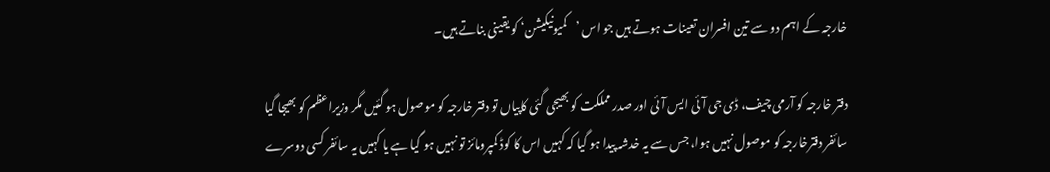خارجہ کے اہم دو سے تین افسران تعینات ہوتے ہیں جو اس ’کمیونیکیشن‘ کو یقینی بناتے ہیں۔

دفتر خارجہ کو آرمی چیف، ڈی جی آئی ایس آئی اور صدر مملکت کو بھیجی گئی کاپیاں تو دفتر خارجہ کو موصول ہو گئیں مگر وزیراعظم کو بھیجا گیا سائفر دفترخارجہ کو موصول نہیں ہوا، جس سے یہ خدشہ پیدا ہو گیا کہ کہیں اس کا کوڈ کمپرومائز تو نہیں ہو گیا ہے یا کہیں یہ سائفر کسی دوسرے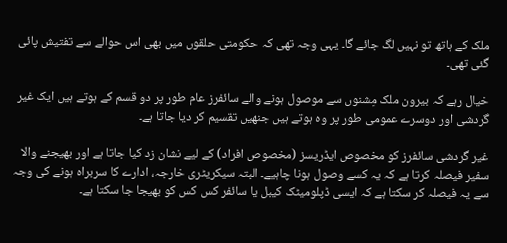ملک کے ہاتھ تو نہیں لگ جائے گا۔ یہی وجہ تھی کہ حکومتی حلقوں میں بھی اس حوالے سے تفتیش پائی گئی تھی۔

خیال رہے کہ بیرون ملک مِشنوں سے موصول ہونے والے سائفرز عام طور پر دو قسم کے ہوتے ہیں ایک غیر گردشی اور دوسرے عمومی طور پر وہ ہوتے ہیں جنھیں تقسیم کر دیا جاتا ہے۔

غیر گردشی سائفرز کو مخصوص ایڈریسز (مخصوص افراد) کے لیے نشان زد کیا جاتا ہے اور بھیجنے والا سفیر فیصلہ کرتا ہے کہ یہ کسے وصول ہونا چاہیے۔ البتہ سیکریٹری خارجہ، ادارے کا سربراہ ہونے کی وجہ سے یہ فیصلہ کر سکتا ہے کہ ایسی ڈپلومیٹک کیبل یا سائفر کس کس کو بھیجا جا سکتا ہے۔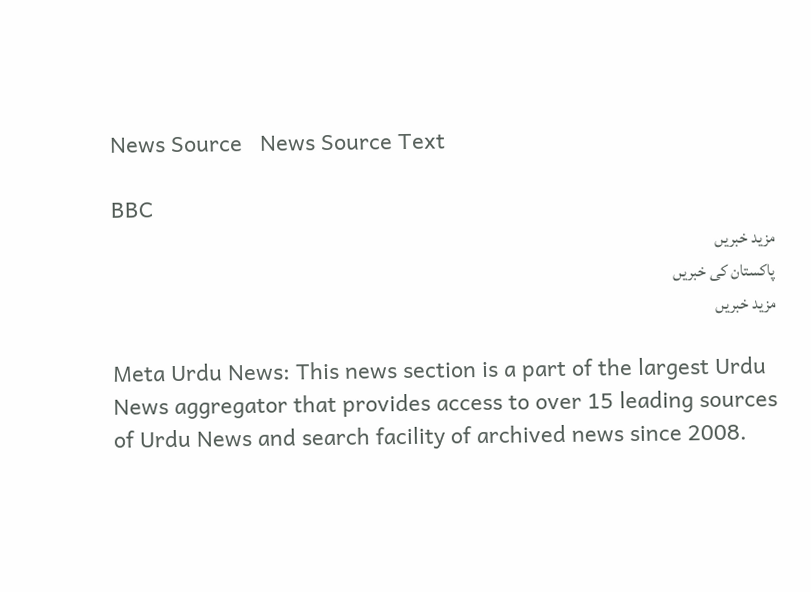News Source   News Source Text

BBC
مزید خبریں
پاکستان کی خبریں
مزید خبریں

Meta Urdu News: This news section is a part of the largest Urdu News aggregator that provides access to over 15 leading sources of Urdu News and search facility of archived news since 2008.